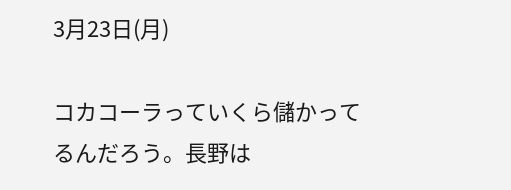3月23日(月)

コカコーラっていくら儲かってるんだろう。長野は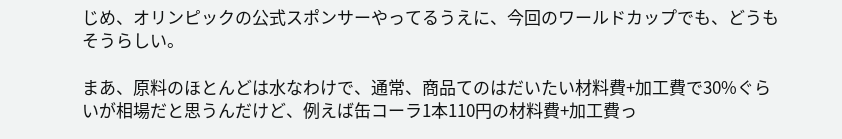じめ、オリンピックの公式スポンサーやってるうえに、今回のワールドカップでも、どうもそうらしい。

まあ、原料のほとんどは水なわけで、通常、商品てのはだいたい材料費+加工費で30%ぐらいが相場だと思うんだけど、例えば缶コーラ1本110円の材料費+加工費っ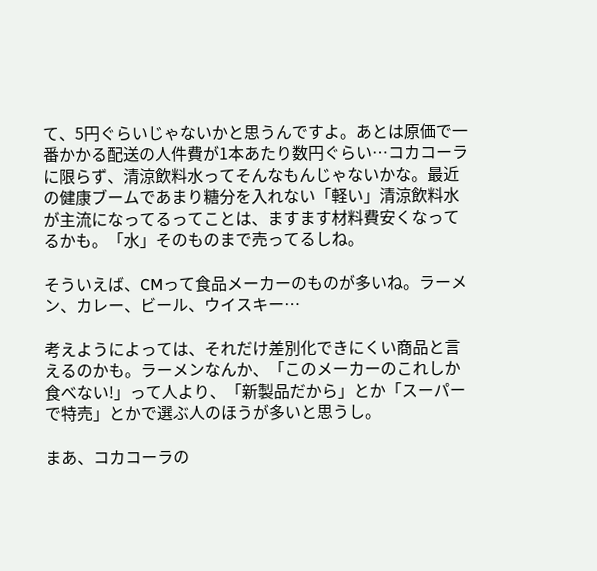て、5円ぐらいじゃないかと思うんですよ。あとは原価で一番かかる配送の人件費が1本あたり数円ぐらい…コカコーラに限らず、清涼飲料水ってそんなもんじゃないかな。最近の健康ブームであまり糖分を入れない「軽い」清涼飲料水が主流になってるってことは、ますます材料費安くなってるかも。「水」そのものまで売ってるしね。

そういえば、CMって食品メーカーのものが多いね。ラーメン、カレー、ビール、ウイスキー…

考えようによっては、それだけ差別化できにくい商品と言えるのかも。ラーメンなんか、「このメーカーのこれしか食べない!」って人より、「新製品だから」とか「スーパーで特売」とかで選ぶ人のほうが多いと思うし。

まあ、コカコーラの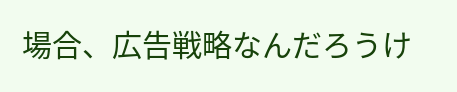場合、広告戦略なんだろうけ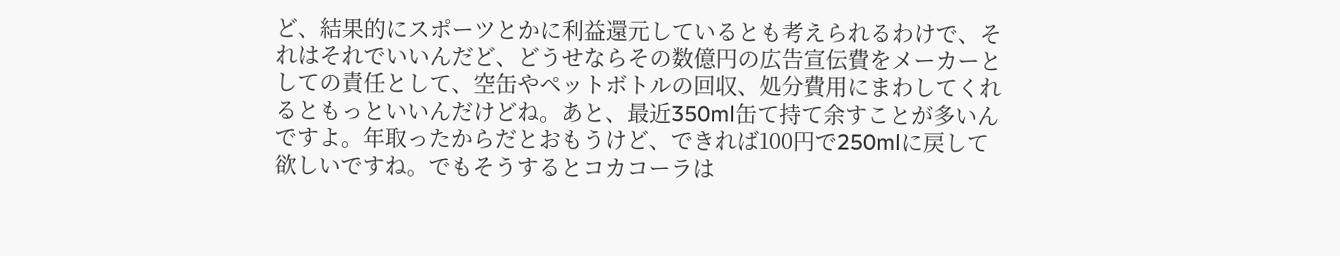ど、結果的にスポーツとかに利益還元しているとも考えられるわけで、それはそれでいいんだど、どうせならその数億円の広告宣伝費をメーカーとしての責任として、空缶やペットボトルの回収、処分費用にまわしてくれるともっといいんだけどね。あと、最近350ml缶て持て余すことが多いんですよ。年取ったからだとおもうけど、できれば100円で250mlに戻して欲しいですね。でもそうするとコカコーラは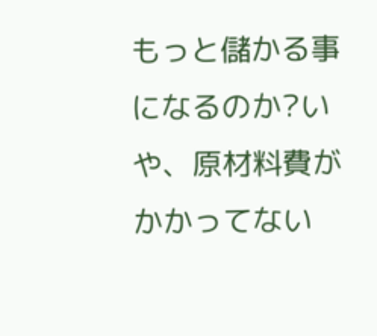もっと儲かる事になるのか?いや、原材料費がかかってない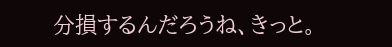分損するんだろうね、きっと。